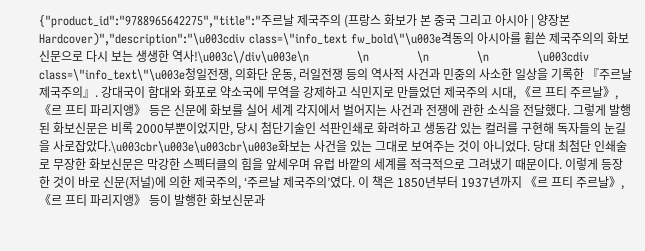{"product_id":"9788965642275","title":"주르날 제국주의 (프랑스 화보가 본 중국 그리고 아시아 | 양장본 Hardcover)","description":"\u003cdiv class=\"info_text fw_bold\"\u003e격동의 아시아를 휩쓴 제국주의의 화보신문으로 다시 보는 생생한 역사!\u003c\/div\u003e\n            \n            \n            \n            \u003cdiv class=\"info_text\"\u003e청일전쟁, 의화단 운동, 러일전쟁 등의 역사적 사건과 민중의 사소한 일상을 기록한 『주르날 제국주의』. 강대국이 함대와 화포로 약소국에 무역을 강제하고 식민지로 만들었던 제국주의 시대, 《르 프티 주르날》, 《르 프티 파리지앵》 등은 신문에 화보를 실어 세계 각지에서 벌어지는 사건과 전쟁에 관한 소식을 전달했다. 그렇게 발행된 화보신문은 비록 2000부뿐이었지만, 당시 첨단기술인 석판인쇄로 화려하고 생동감 있는 컬러를 구현해 독자들의 눈길을 사로잡았다.\u003cbr\u003e\u003cbr\u003e화보는 사건을 있는 그대로 보여주는 것이 아니었다. 당대 최첨단 인쇄술로 무장한 화보신문은 막강한 스펙터클의 힘을 앞세우며 유럽 바깥의 세계를 적극적으로 그려냈기 때문이다. 이렇게 등장한 것이 바로 신문(저널)에 의한 제국주의, ‘주르날 제국주의’였다. 이 책은 1850년부터 1937년까지 《르 프티 주르날》, 《르 프티 파리지앵》 등이 발행한 화보신문과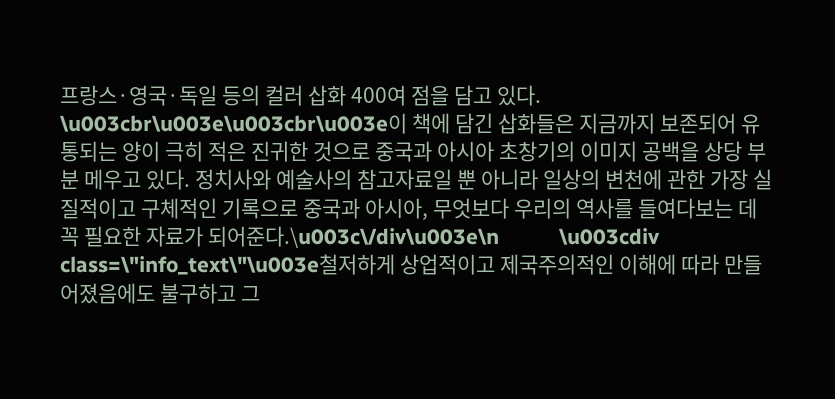프랑스·영국·독일 등의 컬러 삽화 400여 점을 담고 있다. \u003cbr\u003e\u003cbr\u003e이 책에 담긴 삽화들은 지금까지 보존되어 유통되는 양이 극히 적은 진귀한 것으로 중국과 아시아 초창기의 이미지 공백을 상당 부분 메우고 있다. 정치사와 예술사의 참고자료일 뿐 아니라 일상의 변천에 관한 가장 실질적이고 구체적인 기록으로 중국과 아시아, 무엇보다 우리의 역사를 들여다보는 데 꼭 필요한 자료가 되어준다.\u003c\/div\u003e\n            \u003cdiv class=\"info_text\"\u003e철저하게 상업적이고 제국주의적인 이해에 따라 만들어졌음에도 불구하고 그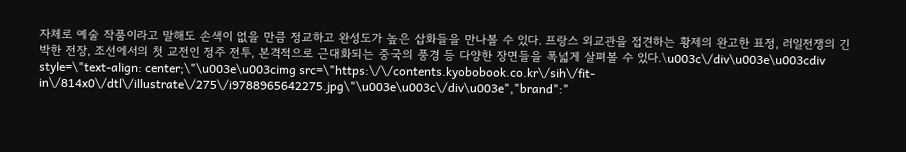자체로 예술 작품이라고 말해도 손색이 없을 만큼 정교하고 완성도가 높은 삽화들을 만나볼 수 있다. 프랑스 외교관을 접견하는 황제의 완고한 표정, 러일전쟁의 긴박한 전장, 조선에서의 첫 교전인 정주 전투, 본격적으로 근대화되는 중국의 풍경 등 다양한 장면들을 폭넓게 살펴볼 수 있다.\u003c\/div\u003e\u003cdiv style=\"text-align: center;\"\u003e\u003cimg src=\"https:\/\/contents.kyobobook.co.kr\/sih\/fit-in\/814x0\/dtl\/illustrate\/275\/i9788965642275.jpg\"\u003e\u003c\/div\u003e","brand":"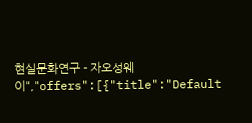현실문화연구 - 자오성웨이","offers":[{"title":"Default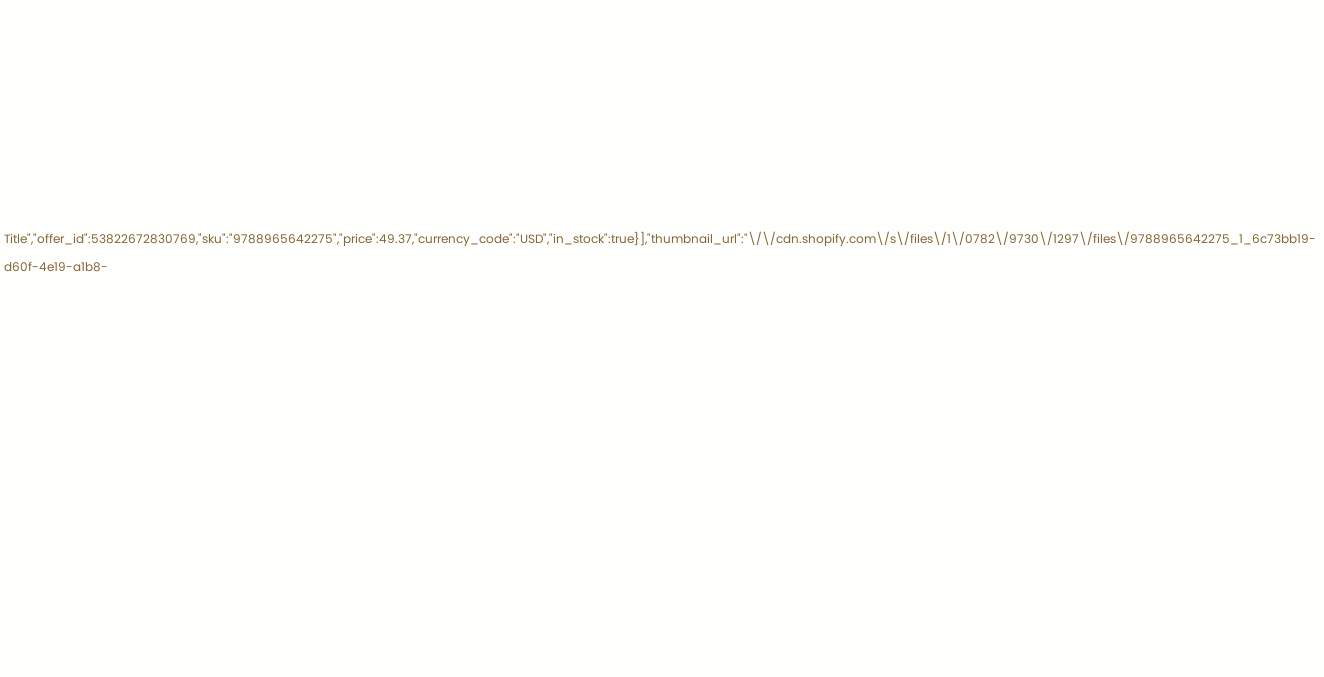Title","offer_id":53822672830769,"sku":"9788965642275","price":49.37,"currency_code":"USD","in_stock":true}],"thumbnail_url":"\/\/cdn.shopify.com\/s\/files\/1\/0782\/9730\/1297\/files\/9788965642275_1_6c73bb19-d60f-4e19-a1b8-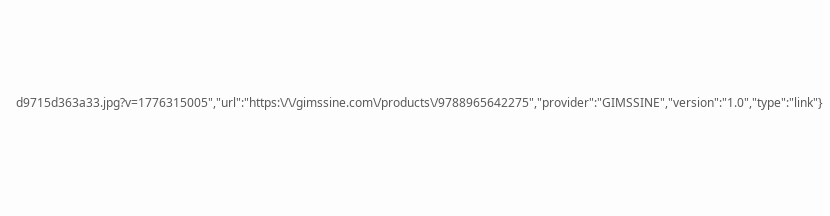d9715d363a33.jpg?v=1776315005","url":"https:\/\/gimssine.com\/products\/9788965642275","provider":"GIMSSINE","version":"1.0","type":"link"}